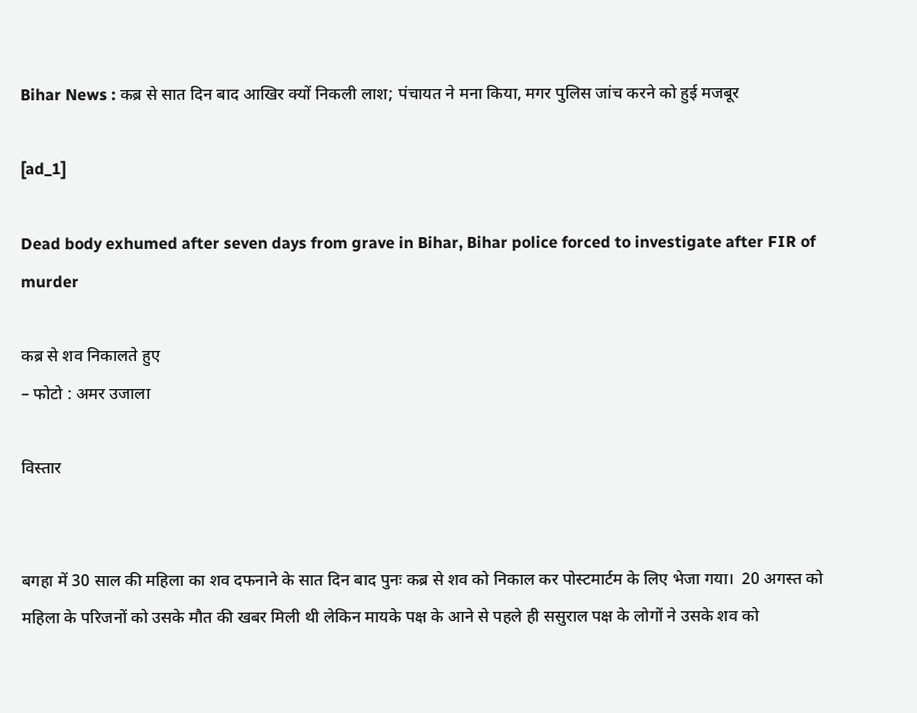Bihar News : कब्र से सात दिन बाद आखिर क्यों निकली लाश; पंचायत ने मना किया, मगर पुलिस जांच करने को हुई मजबूर

[ad_1]

Dead body exhumed after seven days from grave in Bihar, Bihar police forced to investigate after FIR of murder

कब्र से शव निकालते हुए
– फोटो : अमर उजाला

विस्तार


बगहा में 30 साल की महिला का शव दफनाने के सात दिन बाद पुनः कब्र से शव को निकाल कर पोस्टमार्टम के लिए भेजा गया।  20 अगस्त को महिला के परिजनों को उसके मौत की खबर मिली थी लेकिन मायके पक्ष के आने से पहले ही ससुराल पक्ष के लोगों ने उसके शव को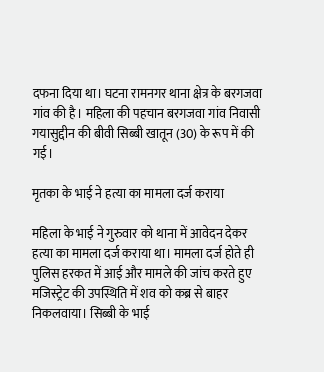दफना दिया था। घटना रामनगर थाना क्षेत्र के बरगजवा गांव की है। महिला की पहचान बरगजवा गांव निवासी गयासुद्दीन की बीवी सिब्बी खातून (30) के रूप में की गई।

मृतका के भाई ने हत्या का मामला दर्ज कराया

महिला के भाई ने गुरुवार को थाना में आवेदन देकर हत्या का मामला दर्ज कराया था। मामला दर्ज होते ही पुलिस हरकत में आई और मामले की जांच करते हुए मजिस्ट्रेट की उपस्थिति में शव को कब्र से बाहर निकलवाया। सिब्बी के भाई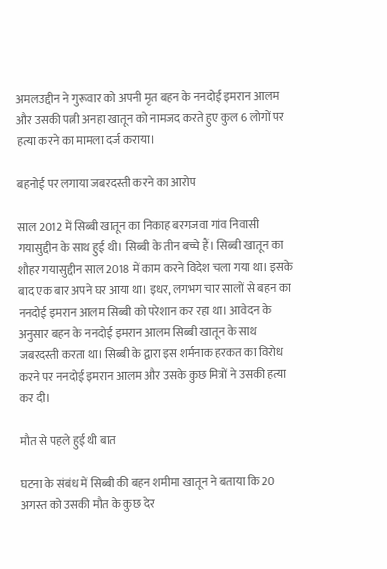अमलउद्दीन ने गुरूवार को अपनी मृत बहन के ननदोई इमरान आलम और उसकी पत्नी अनहा खातून को नामजद करते हुए कुल 6 लोगों पर हत्या करने का मामला दर्ज कराया।

बहनोई पर लगाया जबरदस्ती करने का आरोप

साल 2012 में सिब्बी खातून का निकाह बरगजवा गांव निवासी गयासुद्दीन के साथ हुई थी। सिब्बी के तीन बच्चे हैं। सिब्बी खातून का शौहर गयासुद्दीन साल 2018 में काम करने विदेश चला गया था। इसके बाद एक बार अपने घर आया था। इधर, लगभग चार सालों से बहन का ननदोई इमरान आलम सिब्बी को परेशान कर रहा था। आवेदन के अनुसार बहन के ननदोई इमरान आलम सिब्बी खातून के साथ जबरदस्ती करता था। सिब्बी के द्वारा इस शर्मनाक हरकत का विरोध करने पर ननदोई इमरान आलम और उसके कुछ मित्रों ने उसकी हत्या कर दी।

मौत से पहले हुई थी बात

घटना के संबंध में सिब्बी की बहन शमीमा खातून ने बताया कि 20 अगस्त को उसकी मौत के कुछ देर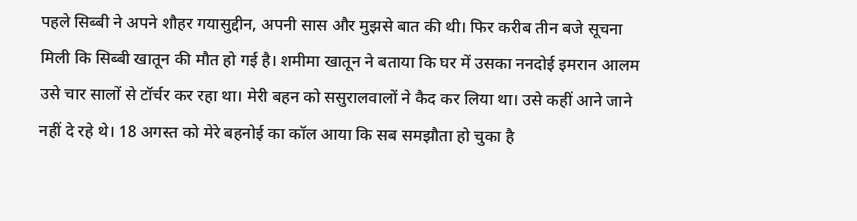पहले सिब्बी ने अपने शौहर गयासुद्दीन, अपनी सास और मुझसे बात की थी। फिर करीब तीन बजे सूचना मिली कि सिब्बी खातून की मौत हो गई है। शमीमा खातून ने बताया कि घर में उसका ननदोई इमरान आलम उसे चार सालों से टॉर्चर कर रहा था। मेरी बहन को ससुरालवालों ने कैद कर लिया था। उसे कहीं आने जाने नहीं दे रहे थे। 18 अगस्त को मेरे बहनोई का कॉल आया कि सब समझौता हो चुका है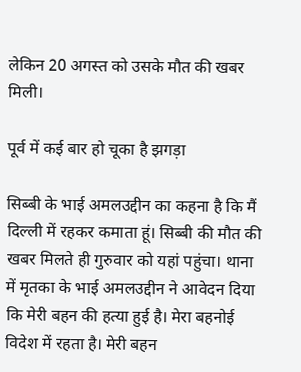लेकिन 20 अगस्त को उसके मौत की खबर मिली।

पूर्व में कई बार हो चूका है झगड़ा

सिब्बी के भाई अमलउद्दीन का कहना है कि मैं दिल्ली में रहकर कमाता हूं। सिब्बी की मौत की खबर मिलते ही गुरुवार को यहां पहुंचा। थाना में मृतका के भाई अमलउद्दीन ने आवेदन दिया कि मेरी बहन की हत्या हुई है। मेरा बहनोई विदेश में रहता है। मेरी बहन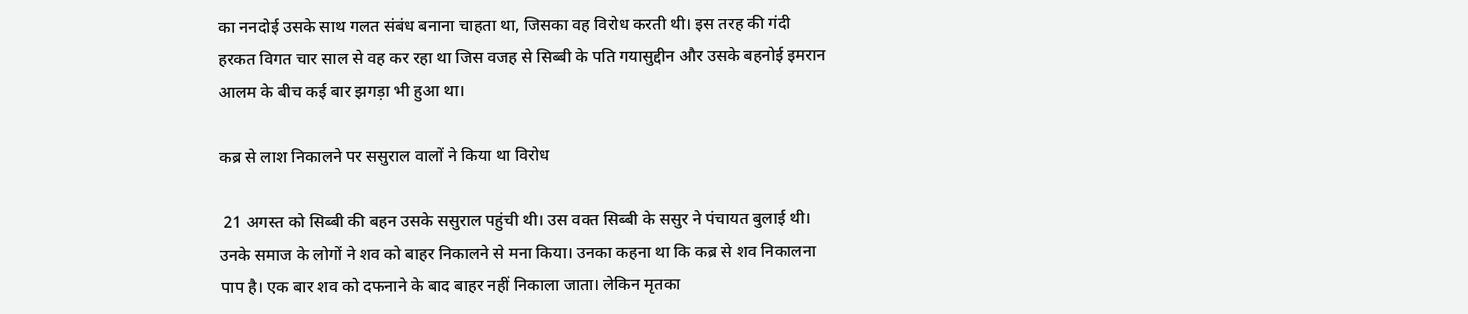का ननदोई उसके साथ गलत संबंध बनाना चाहता था, जिसका वह विरोध करती थी। इस तरह की गंदी हरकत विगत चार साल से वह कर रहा था जिस वजह से सिब्बी के पति गयासुद्दीन और उसके बहनोई इमरान आलम के बीच कई बार झगड़ा भी हुआ था।

कब्र से लाश निकालने पर ससुराल वालों ने किया था विरोध

 21 अगस्त को सिब्बी की बहन उसके ससुराल पहुंची थी। उस वक्त सिब्बी के ससुर ने पंचायत बुलाई थी। उनके समाज के लोगों ने शव को बाहर निकालने से मना किया। उनका कहना था कि कब्र से शव निकालना पाप है। एक बार शव को दफनाने के बाद बाहर नहीं निकाला जाता। लेकिन मृतका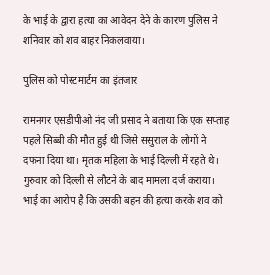के भाई के द्वारा हत्या का आवेदन देने के कारण पुलिस ने शनिवार को शव बाहर निकलवाया।

पुलिस को पोस्टमार्टम का इंतजार

रामनगर एसडीपीओ नंद जी प्रसाद ने बताया कि एक सप्ताह पहले सिब्बी की मौत हुई थी जिसे ससुराल के लोगों ने दफना दिया था। मृतक महिला के भाई दिल्ली में रहते थे। गुरुवार को दिल्ली से लौटने के बाद मामला दर्ज कराया। भाई का आरोप है कि उसकी बहन की हत्या करके शव को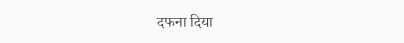दफना दिया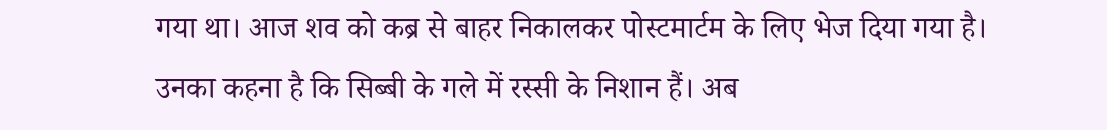गया था। आज शव को कब्र से बाहर निकालकर पोस्टमार्टम के लिए भेज दिया गया है। उनका कहना है कि सिब्बी के गले में रस्सी के निशान हैं। अब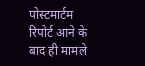पोस्टमार्टम रिपोर्ट आने के बाद ही मामले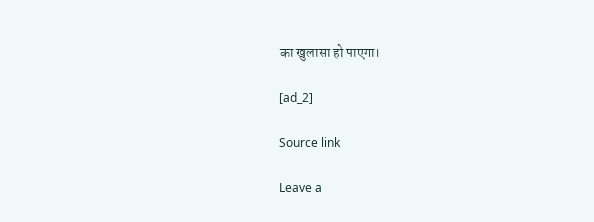का खुलासा हो पाएगा।

[ad_2]

Source link

Leave a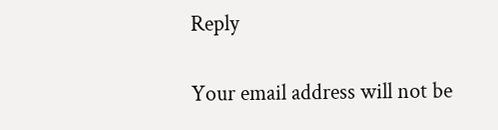Reply

Your email address will not be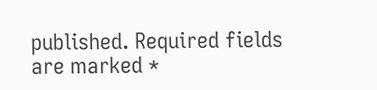published. Required fields are marked *